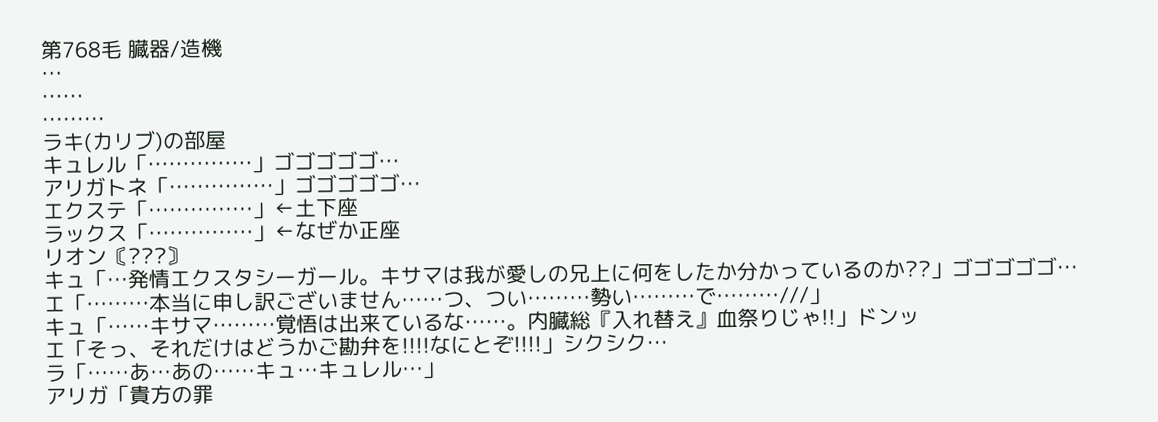第768毛 臓器/造機
…
……
………
ラキ(カリブ)の部屋
キュレル「……………」ゴゴゴゴゴ…
アリガトネ「……………」ゴゴゴゴゴ…
エクステ「……………」←土下座
ラックス「……………」←なぜか正座
リオン〘???〙
キュ「…発情エクスタシーガール。キサマは我が愛しの兄上に何をしたか分かっているのか??」ゴゴゴゴゴ…
エ「………本当に申し訳ございません……つ、つい………勢い………で………///」
キュ「……キサマ………覚悟は出来ているな……。内臓総『入れ替え』血祭りじゃ!!」ドンッ
エ「そっ、それだけはどうかご勘弁を!!!!なにとぞ!!!!」シクシク…
ラ「……あ…あの……キュ…キュレル…」
アリガ「貴方の罪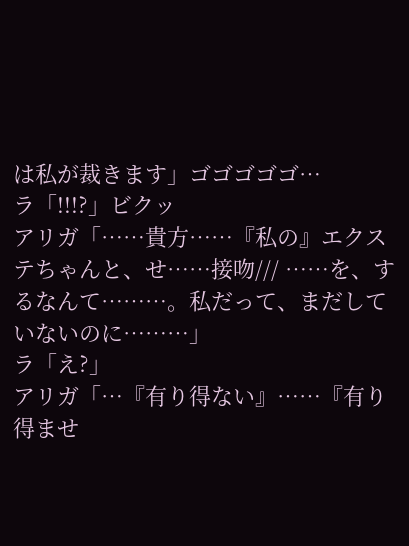は私が裁きます」ゴゴゴゴゴ…
ラ「!!!?」ビクッ
アリガ「……貴方……『私の』エクステちゃんと、せ……接吻/// ……を、するなんて………。私だって、まだしていないのに………」
ラ「え?」
アリガ「…『有り得ない』……『有り得ませ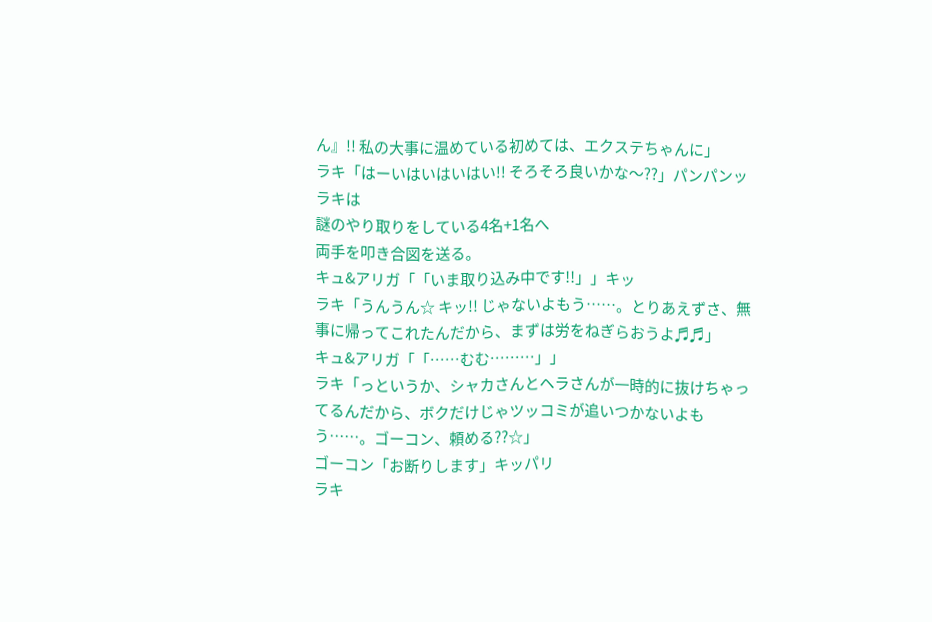ん』!! 私の大事に温めている初めては、エクステちゃんに」
ラキ「はーいはいはいはい!! そろそろ良いかな〜??」パンパンッ
ラキは
謎のやり取りをしている4名+1名へ
両手を叩き合図を送る。
キュ&アリガ「「いま取り込み中です!!」」キッ
ラキ「うんうん☆ キッ!! じゃないよもう……。とりあえずさ、無事に帰ってこれたんだから、まずは労をねぎらおうよ♬♬」
キュ&アリガ「「……むむ………」」
ラキ「っというか、シャカさんとヘラさんが一時的に抜けちゃってるんだから、ボクだけじゃツッコミが追いつかないよもう……。ゴーコン、頼める??☆」
ゴーコン「お断りします」キッパリ
ラキ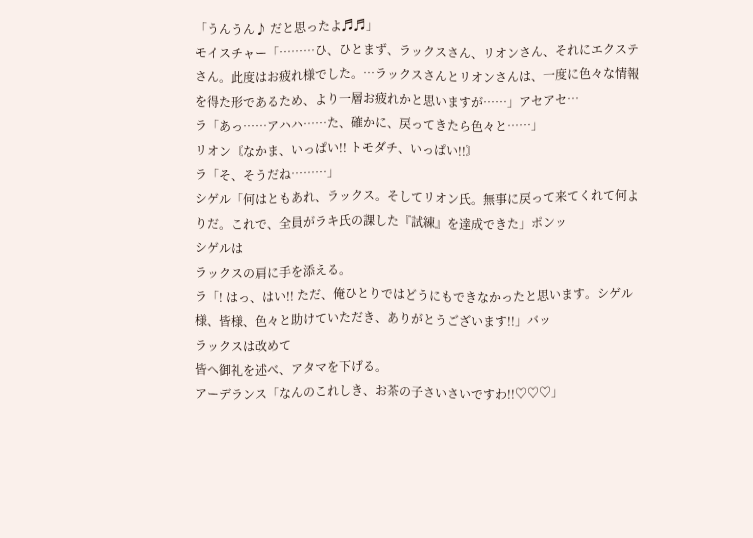「うんうん♪ だと思ったよ♬♬」
モイスチャー「………ひ、ひとまず、ラックスさん、リオンさん、それにエクステさん。此度はお疲れ様でした。…ラックスさんとリオンさんは、一度に色々な情報を得た形であるため、より一層お疲れかと思いますが……」アセアセ…
ラ「あっ……アハハ……た、確かに、戻ってきたら色々と……」
リオン〘なかま、いっぱい!! トモダチ、いっぱい!!〙
ラ「そ、そうだね………」
シゲル「何はともあれ、ラックス。そしてリオン氏。無事に戻って来てくれて何よりだ。これで、全員がラキ氏の課した『試練』を達成できた」ポンッ
シゲルは
ラックスの肩に手を添える。
ラ「! はっ、はい!! ただ、俺ひとりではどうにもできなかったと思います。シゲル様、皆様、色々と助けていただき、ありがとうございます!!」バッ
ラックスは改めて
皆へ御礼を述べ、アタマを下げる。
アーデランス「なんのこれしき、お茶の子さいさいですわ!!♡♡♡」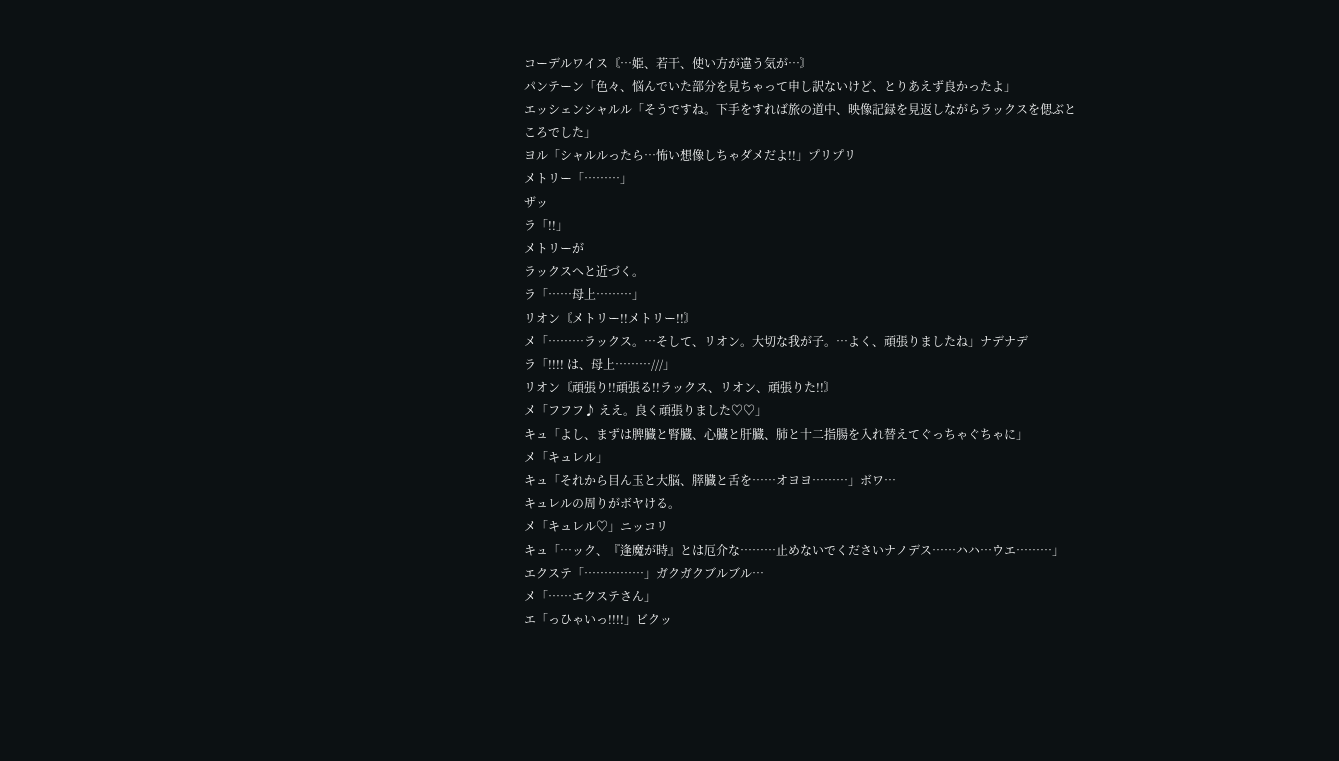コーデルワイス〘…姫、若干、使い方が違う気が…〙
パンテーン「色々、悩んでいた部分を見ちゃって申し訳ないけど、とりあえず良かったよ」
エッシェンシャルル「そうですね。下手をすれば旅の道中、映像記録を見返しながらラックスを偲ぶところでした」
ヨル「シャルルったら…怖い想像しちゃダメだよ!!」プリプリ
メトリー「………」
ザッ
ラ「!!」
メトリーが
ラックスへと近づく。
ラ「……母上………」
リオン〘メトリー!!メトリー!!〙
メ「………ラックス。…そして、リオン。大切な我が子。…よく、頑張りましたね」ナデナデ
ラ「!!!! は、母上………///」
リオン〘頑張り!!頑張る!!ラックス、リオン、頑張りた!!〙
メ「フフフ♪ ええ。良く頑張りました♡♡」
キュ「よし、まずは脾臓と腎臓、心臓と肝臓、肺と十二指腸を入れ替えてぐっちゃぐちゃに」
メ「キュレル」
キュ「それから目ん玉と大脳、膵臓と舌を……オヨヨ………」ボワ…
キュレルの周りがボヤける。
メ「キュレル♡」ニッコリ
キュ「…ック、『逢魔が時』とは厄介な………止めないでくださいナノデス……ハハ…ウエ………」
エクステ「……………」ガクガクブルブル…
メ「……エクステさん」
エ「っひゃいっ!!!!」ビクッ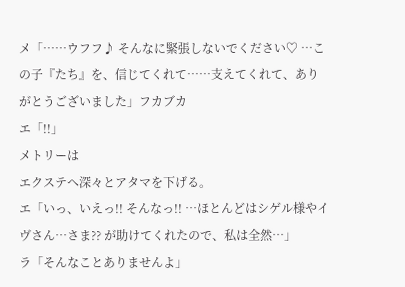メ「……ウフフ♪ そんなに緊張しないでください♡ …この子『たち』を、信じてくれて……支えてくれて、ありがとうございました」フカブカ
エ「!!」
メトリーは
エクステへ深々とアタマを下げる。
エ「いっ、いえっ!! そんなっ!! …ほとんどはシゲル様やイヴさん…さま?? が助けてくれたので、私は全然…」
ラ「そんなことありませんよ」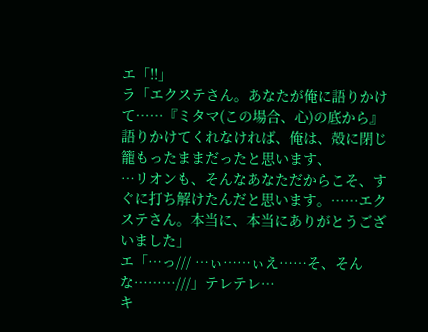エ「!!」
ラ「エクステさん。あなたが俺に語りかけて……『ミタマ(この場合、心)の底から』語りかけてくれなければ、俺は、殻に閉じ籠もったままだったと思います、
…リオンも、そんなあなただからこそ、すぐに打ち解けたんだと思います。……エクステさん。本当に、本当にありがとうございました」
エ「…っ/// …ぃ……ぃえ……そ、そんな………///」テレテレ…
キ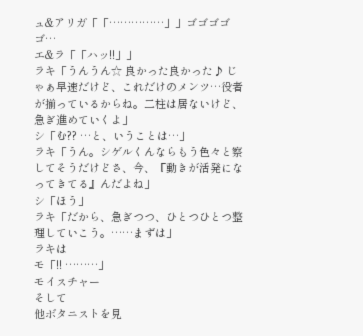ュ&アリガ「「……………」」ゴゴゴゴゴ…
エ&ラ「「ハッ!!」」
ラキ「うんうん☆ 良かった良かった♪ じゃぁ早速だけど、これだけのメンツ…役者が揃っているからね。二柱は居ないけど、急ぎ進めていくよ」
シ「む?? …と、いうことは…」
ラキ「うん。シゲルくんならもう色々と察してそうだけどさ、今、『動きが活発になってきてる』んだよね」
シ「ほう」
ラキ「だから、急ぎつつ、ひとつひとつ整理していこう。……まずは」
ラキは
モ「!! ………」
モイスチャー
そして
他ボタニストを見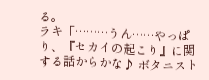る。
ラキ「………うん……やっぱり、『セカイの起こり』に関する話からかな♪ ボタニスト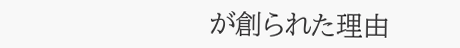が創られた理由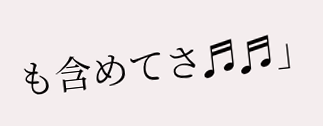も含めてさ♬♬」